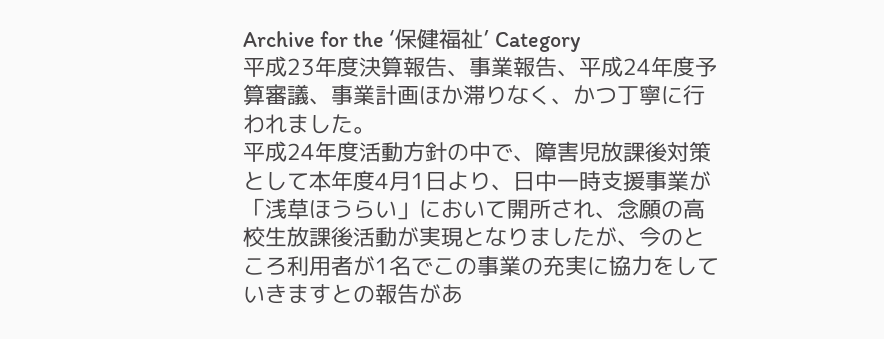Archive for the ‘保健福祉’ Category
平成23年度決算報告、事業報告、平成24年度予算審議、事業計画ほか滞りなく、かつ丁寧に行われました。
平成24年度活動方針の中で、障害児放課後対策として本年度4月1日より、日中一時支援事業が「浅草ほうらい」において開所され、念願の高校生放課後活動が実現となりましたが、今のところ利用者が1名でこの事業の充実に協力をしていきますとの報告があ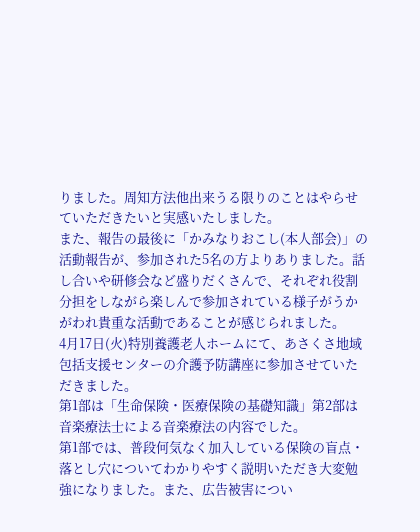りました。周知方法他出来うる限りのことはやらせていただきたいと実感いたしました。
また、報告の最後に「かみなりおこし(本人部会)」の活動報告が、参加された5名の方よりありました。話し合いや研修会など盛りだくさんで、それぞれ役割分担をしながら楽しんで参加されている様子がうかがわれ貴重な活動であることが感じられました。
4月17日(火)特別養護老人ホームにて、あさくさ地域包括支援センターの介護予防講座に参加させていただきました。
第1部は「生命保険・医療保険の基礎知識」第2部は音楽療法士による音楽療法の内容でした。
第1部では、普段何気なく加入している保険の盲点・落とし穴についてわかりやすく説明いただき大変勉強になりました。また、広告被害につい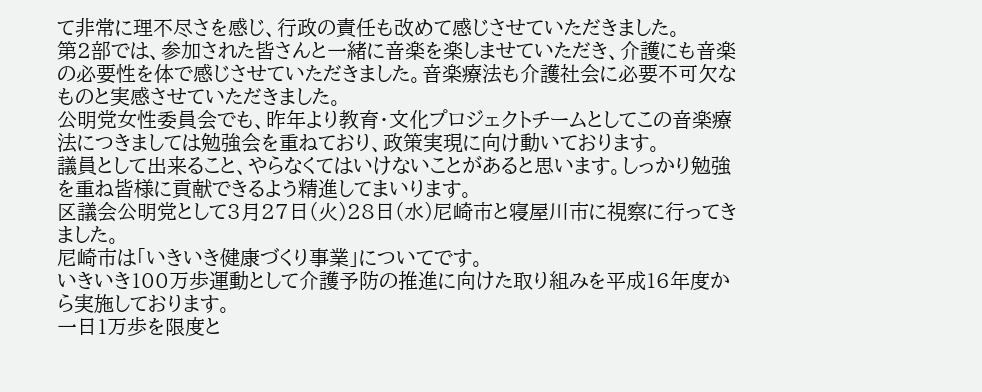て非常に理不尽さを感じ、行政の責任も改めて感じさせていただきました。
第2部では、参加された皆さんと一緒に音楽を楽しませていただき、介護にも音楽の必要性を体で感じさせていただきました。音楽療法も介護社会に必要不可欠なものと実感させていただきました。
公明党女性委員会でも、昨年より教育・文化プロジェクトチームとしてこの音楽療法につきましては勉強会を重ねており、政策実現に向け動いております。
議員として出来ること、やらなくてはいけないことがあると思います。しっかり勉強を重ね皆様に貢献できるよう精進してまいります。
区議会公明党として3月27日(火)28日(水)尼崎市と寝屋川市に視察に行ってきました。
尼崎市は「いきいき健康づくり事業」についてです。
いきいき100万歩運動として介護予防の推進に向けた取り組みを平成16年度から実施しております。
一日1万歩を限度と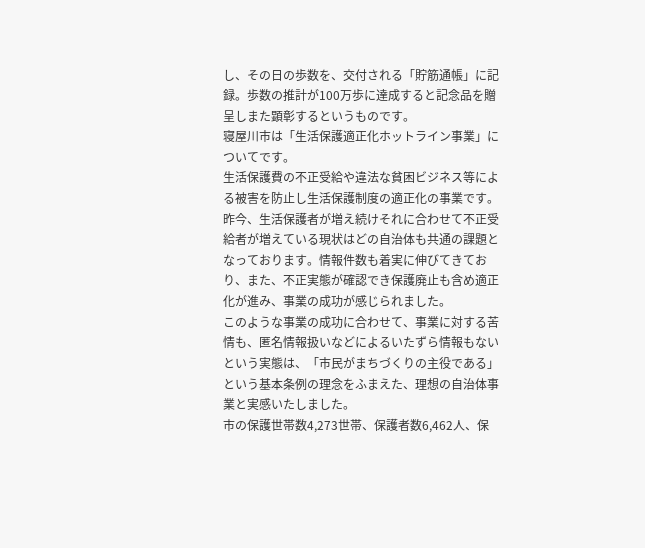し、その日の歩数を、交付される「貯筋通帳」に記録。歩数の推計が100万歩に達成すると記念品を贈呈しまた顕彰するというものです。
寝屋川市は「生活保護適正化ホットライン事業」についてです。
生活保護費の不正受給や違法な貧困ビジネス等による被害を防止し生活保護制度の適正化の事業です。
昨今、生活保護者が増え続けそれに合わせて不正受給者が増えている現状はどの自治体も共通の課題となっております。情報件数も着実に伸びてきており、また、不正実態が確認でき保護廃止も含め適正化が進み、事業の成功が感じられました。
このような事業の成功に合わせて、事業に対する苦情も、匿名情報扱いなどによるいたずら情報もないという実態は、「市民がまちづくりの主役である」という基本条例の理念をふまえた、理想の自治体事業と実感いたしました。
市の保護世帯数4,273世帯、保護者数6,462人、保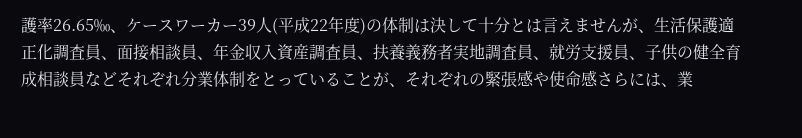護率26.65‰、ケースワーカー39人(平成22年度)の体制は決して十分とは言えませんが、生活保護適正化調査員、面接相談員、年金収入資産調査員、扶養義務者実地調査員、就労支援員、子供の健全育成相談員などそれぞれ分業体制をとっていることが、それぞれの緊張感や使命感さらには、業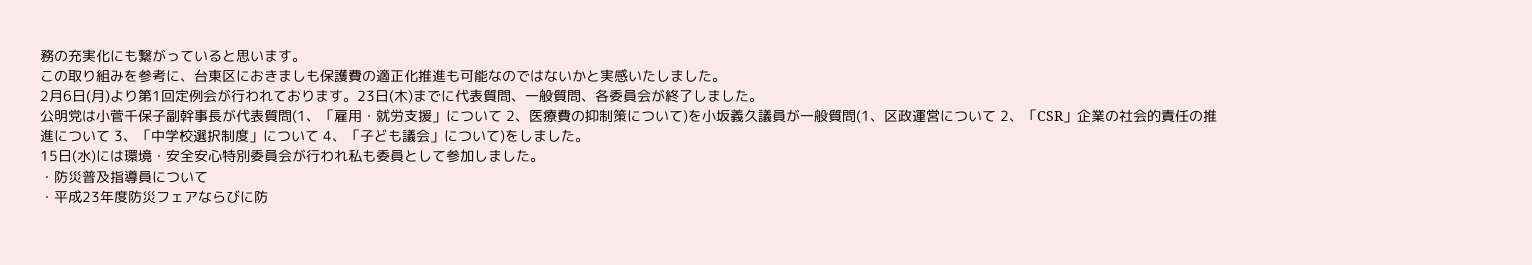務の充実化にも繋がっていると思います。
この取り組みを参考に、台東区におきましも保護費の適正化推進も可能なのではないかと実感いたしました。
2月6日(月)より第1回定例会が行われております。23日(木)までに代表質問、一般質問、各委員会が終了しました。
公明党は小菅千保子副幹事長が代表質問(1、「雇用・就労支援」について 2、医療費の抑制策について)を小坂義久議員が一般質問(1、区政運営について 2、「CSR」企業の社会的責任の推進について 3、「中学校選択制度」について 4、「子ども議会」について)をしました。
15日(水)には環境・安全安心特別委員会が行われ私も委員として参加しました。
・防災普及指導員について
・平成23年度防災フェアならびに防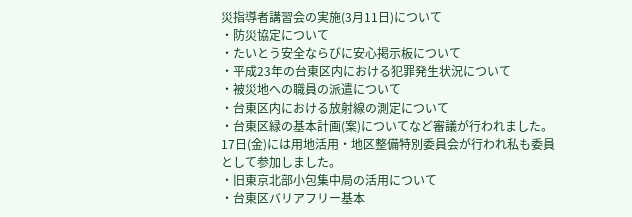災指導者講習会の実施(3月11日)について
・防災協定について
・たいとう安全ならびに安心掲示板について
・平成23年の台東区内における犯罪発生状況について
・被災地への職員の派遣について
・台東区内における放射線の測定について
・台東区緑の基本計画(案)についてなど審議が行われました。
17日(金)には用地活用・地区整備特別委員会が行われ私も委員として参加しました。
・旧東京北部小包集中局の活用について
・台東区バリアフリー基本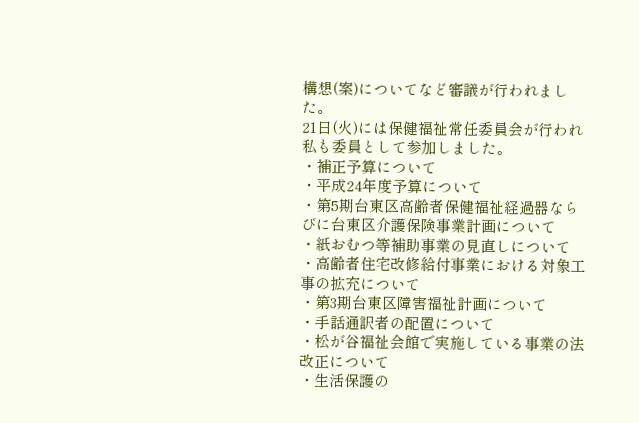構想(案)についてなど審議が行われました。
21日(火)には保健福祉常任委員会が行われ私も委員として参加しました。
・補正予算について
・平成24年度予算について
・第5期台東区高齢者保健福祉経過器ならびに台東区介護保険事業計画について
・紙おむつ等補助事業の見直しについて
・高齢者住宅改修給付事業における対象工事の拡充について
・第3期台東区障害福祉計画について
・手話通訳者の配置について
・松が谷福祉会館で実施している事業の法改正について
・生活保護の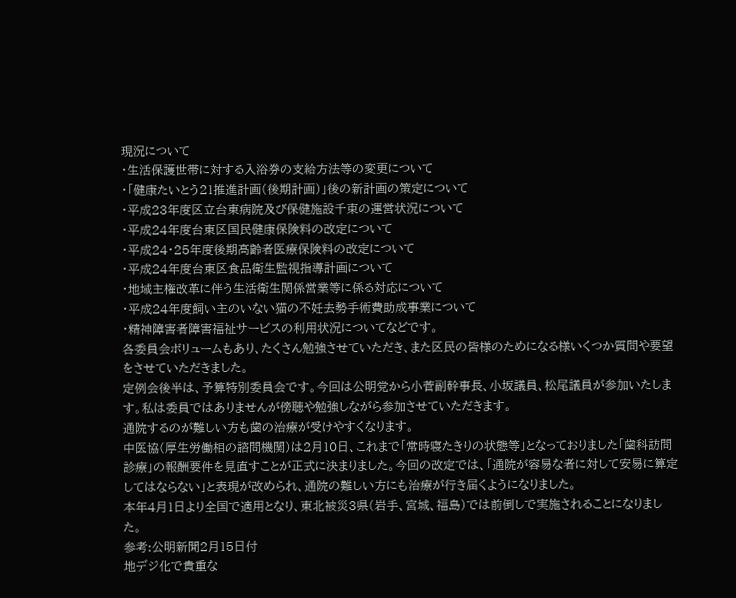現況について
・生活保護世帯に対する入浴券の支給方法等の変更について
・「健康たいとう21推進計画(後期計画)」後の新計画の策定について
・平成23年度区立台東病院及び保健施設千束の運営状況について
・平成24年度台東区国民健康保険料の改定について
・平成24・25年度後期高齢者医療保険料の改定について
・平成24年度台東区食品衛生監視指導計画について
・地域主権改革に伴う生活衛生関係営業等に係る対応について
・平成24年度飼い主のいない猫の不妊去勢手術費助成事業について
・精神障害者障害福祉サービスの利用状況についてなどです。
各委員会ボリュームもあり、たくさん勉強させていただき、また区民の皆様のためになる様いくつか質問や要望をさせていただきました。
定例会後半は、予算特別委員会です。今回は公明党から小菅副幹事長、小坂議員、松尾議員が参加いたします。私は委員ではありませんが傍聴や勉強しながら参加させていただきます。
通院するのが難しい方も歯の治療が受けやすくなります。
中医協(厚生労働相の諮問機関)は2月10日、これまで「常時寝たきりの状態等」となっておりました「歯科訪問診療」の報酬要件を見直すことが正式に決まりました。今回の改定では、「通院が容易な者に対して安易に算定してはならない」と表現が改められ、通院の難しい方にも治療が行き届くようになりました。
本年4月1日より全国で適用となり、東北被災3県(岩手、宮城、福島)では前倒しで実施されることになりました。
参考:公明新聞2月15日付
地デジ化で貴重な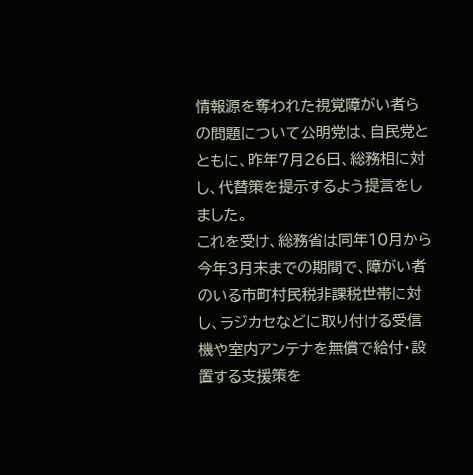情報源を奪われた視覚障がい者らの問題について公明党は、自民党とともに、昨年7月26日、総務相に対し、代替策を提示するよう提言をしました。
これを受け、総務省は同年10月から今年3月末までの期間で、障がい者のいる市町村民税非課税世帯に対し、ラジカセなどに取り付ける受信機や室内アンテナを無償で給付・設置する支援策を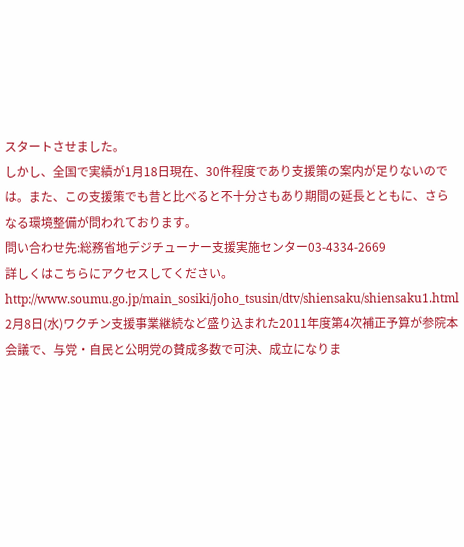スタートさせました。
しかし、全国で実績が1月18日現在、30件程度であり支援策の案内が足りないのでは。また、この支援策でも昔と比べると不十分さもあり期間の延長とともに、さらなる環境整備が問われております。
問い合わせ先:総務省地デジチューナー支援実施センター03-4334-2669
詳しくはこちらにアクセスしてください。http://www.soumu.go.jp/main_sosiki/joho_tsusin/dtv/shiensaku/shiensaku1.html
2月8日(水)ワクチン支援事業継続など盛り込まれた2011年度第4次補正予算が参院本会議で、与党・自民と公明党の賛成多数で可決、成立になりま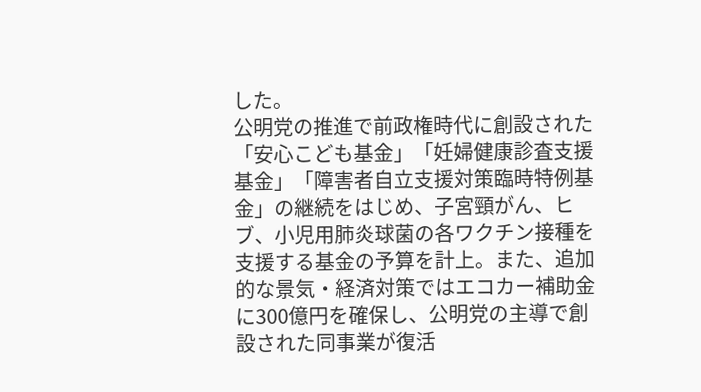した。
公明党の推進で前政権時代に創設された「安心こども基金」「妊婦健康診査支援基金」「障害者自立支援対策臨時特例基金」の継続をはじめ、子宮頸がん、ヒブ、小児用肺炎球菌の各ワクチン接種を支援する基金の予算を計上。また、追加的な景気・経済対策ではエコカー補助金に300億円を確保し、公明党の主導で創設された同事業が復活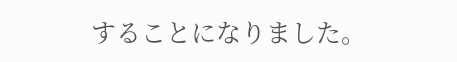することになりました。